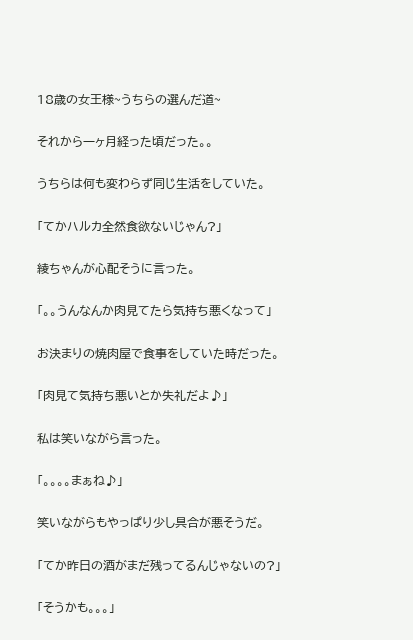18歳の女王様~うちらの選んだ道~

それから一ヶ月経った頃だった。。

うちらは何も変わらず同じ生活をしていた。

「てかハルカ全然食欲ないじゃん?」

綾ちゃんが心配そうに言った。

「。。うんなんか肉見てたら気持ち悪くなって」

お決まりの焼肉屋で食事をしていた時だった。

「肉見て気持ち悪いとか失礼だよ♪」

私は笑いながら言った。

「。。。。まぁね♪」

笑いながらもやっぱり少し具合が悪そうだ。

「てか昨日の酒がまだ残ってるんじゃないの?」

「そうかも。。。」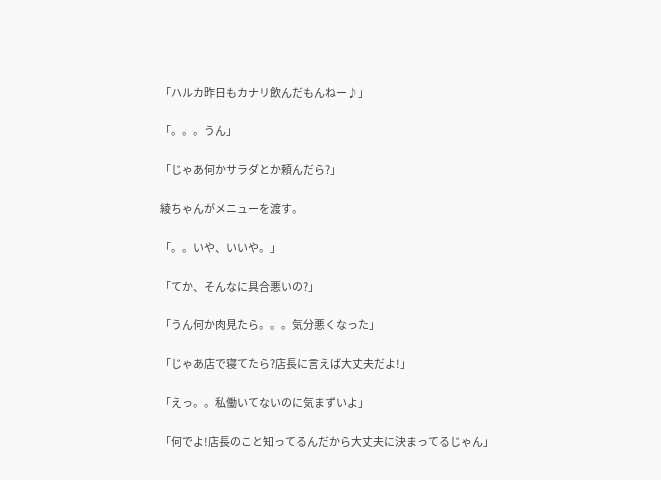「ハルカ昨日もカナリ飲んだもんねー♪」

「。。。うん」

「じゃあ何かサラダとか頼んだら?」

綾ちゃんがメニューを渡す。

「。。いや、いいや。」

「てか、そんなに具合悪いの?」

「うん何か肉見たら。。。気分悪くなった」

「じゃあ店で寝てたら?店長に言えば大丈夫だよ!」

「えっ。。私働いてないのに気まずいよ」

「何でよ!店長のこと知ってるんだから大丈夫に決まってるじゃん」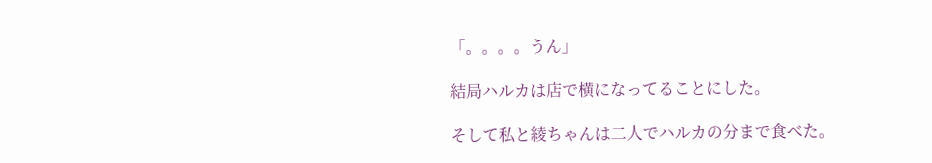「。。。。うん」

結局ハルカは店で横になってることにした。

そして私と綾ちゃんは二人でハルカの分まで食べた。